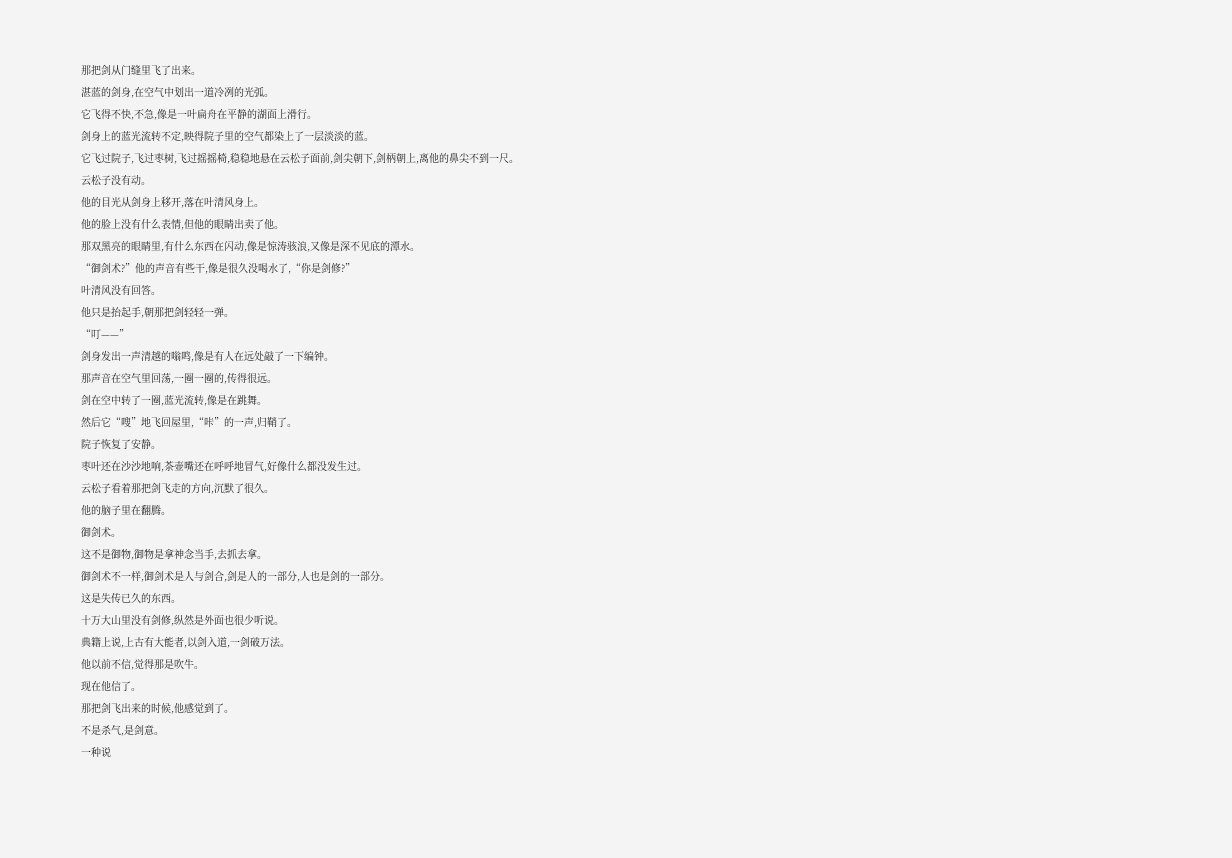那把剑从门缝里飞了出来。
湛蓝的剑身,在空气中划出一道冷冽的光弧。
它飞得不快,不急,像是一叶扁舟在平静的湖面上滑行。
剑身上的蓝光流转不定,映得院子里的空气都染上了一层淡淡的蓝。
它飞过院子,飞过枣树,飞过摇摇椅,稳稳地悬在云松子面前,剑尖朝下,剑柄朝上,离他的鼻尖不到一尺。
云松子没有动。
他的目光从剑身上移开,落在叶清风身上。
他的脸上没有什么表情,但他的眼睛出卖了他。
那双黑亮的眼睛里,有什么东西在闪动,像是惊涛骇浪,又像是深不见底的潭水。
“御剑术?”他的声音有些干,像是很久没喝水了,“你是剑修?”
叶清风没有回答。
他只是抬起手,朝那把剑轻轻一弹。
“叮——”
剑身发出一声清越的嗡鸣,像是有人在远处敲了一下编钟。
那声音在空气里回荡,一圈一圈的,传得很远。
剑在空中转了一圈,蓝光流转,像是在跳舞。
然后它“嗖”地飞回屋里,“咔”的一声,归鞘了。
院子恢复了安静。
枣叶还在沙沙地响,茶壶嘴还在呼呼地冒气,好像什么都没发生过。
云松子看着那把剑飞走的方向,沉默了很久。
他的脑子里在翻腾。
御剑术。
这不是御物,御物是拿神念当手,去抓去拿。
御剑术不一样,御剑术是人与剑合,剑是人的一部分,人也是剑的一部分。
这是失传已久的东西。
十万大山里没有剑修,纵然是外面也很少听说。
典籍上说,上古有大能者,以剑入道,一剑破万法。
他以前不信,觉得那是吹牛。
现在他信了。
那把剑飞出来的时候,他感觉到了。
不是杀气,是剑意。
一种说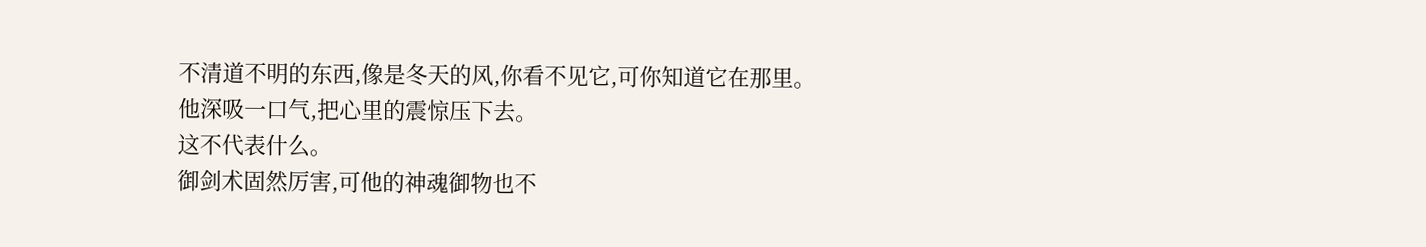不清道不明的东西,像是冬天的风,你看不见它,可你知道它在那里。
他深吸一口气,把心里的震惊压下去。
这不代表什么。
御剑术固然厉害,可他的神魂御物也不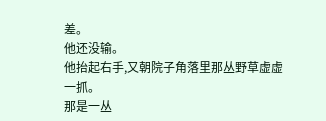差。
他还没输。
他抬起右手,又朝院子角落里那丛野草虚虚一抓。
那是一丛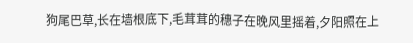狗尾巴草,长在墙根底下,毛茸茸的穗子在晚风里摇着,夕阳照在上